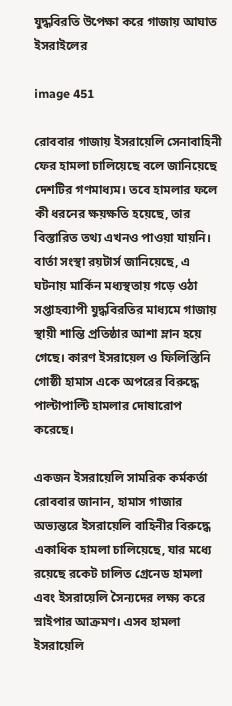যুদ্ধবিরতি উপেক্ষা করে গাজায় আঘাত ইসরাইলের

image 451

রোববার গাজায় ইসরায়েলি সেনাবাহিনী ফের হামলা চালিয়েছে বলে জানিয়েছে দেশটির গণমাধ্যম। তবে হামলার ফলে কী ধরনের ক্ষয়ক্ষতি হয়েছে, তার বিস্তারিত তথ্য এখনও পাওয়া যায়নি। বার্তা সংস্থা রয়টার্স জানিয়েছে, এ ঘটনায় মার্কিন মধ্যস্থতায় গড়ে ওঠা সপ্তাহব্যাপী যুদ্ধবিরতির মাধ্যমে গাজায় স্থায়ী শান্তি প্রতিষ্ঠার আশা ম্লান হয়ে গেছে। কারণ ইসরায়েল ও ফিলিস্তিনি গোষ্ঠী হামাস একে অপরের বিরুদ্ধে পাল্টাপাল্টি হামলার দোষারোপ করেছে।

একজন ইসরায়েলি সামরিক কর্মকর্তা রোববার জানান, হামাস গাজার অভ্যন্তরে ইসরায়েলি বাহিনীর বিরুদ্ধে একাধিক হামলা চালিয়েছে, যার মধ্যে রয়েছে রকেট চালিত গ্রেনেড হামলা এবং ইসরায়েলি সৈন্যদের লক্ষ্য করে স্নাইপার আক্রমণ। এসব হামলা ইসরায়েলি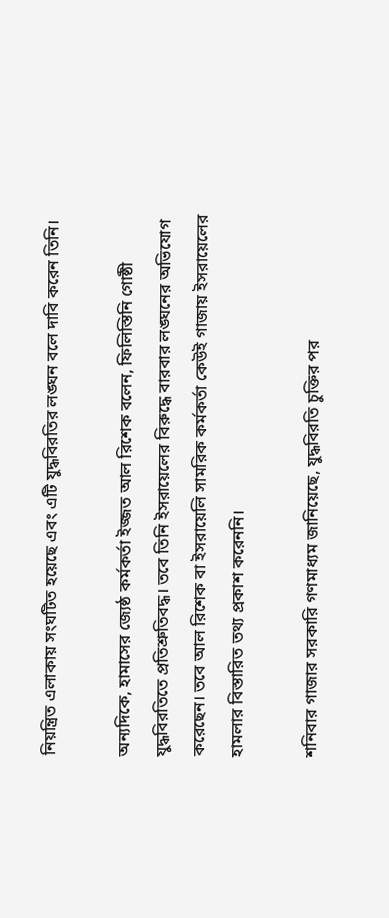নিয়ন্ত্রিত এলাকায় সংঘটিত হয়েছে এবং এটি যুদ্ধবিরতির লঙ্ঘন বলে দাবি করেন তিনি।

অন্যদিকে, হামাসের জ্যেষ্ঠ কর্মকর্তা ইজ্জত আল রিশেক বলেন, ফিলিস্তিনি গোষ্ঠী যুদ্ধবিরতিতে প্রতিশ্রুতিবদ্ধ। তবে তিনি ইসরায়েলের বিরুদ্ধে বারবার লঙ্ঘনের অভিযোগ করেছেন। তবে আল রিশেক বা ইসরায়েলি সামরিক কর্মকর্তা কেউই গাজায় ইসরায়েলের হামলার বিস্তারিত তথ্য প্রকাশ করেননি।

শনিবার গাজার সরকারি গণমাধ্যম জানিয়েছে, যুদ্ধবিরতি চুক্তির পর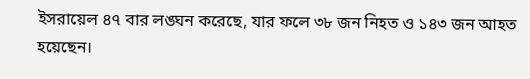ইসরায়েল ৪৭ বার লঙ্ঘন করেছে, যার ফলে ৩৮ জন নিহত ও ১৪৩ জন আহত হয়েছেন।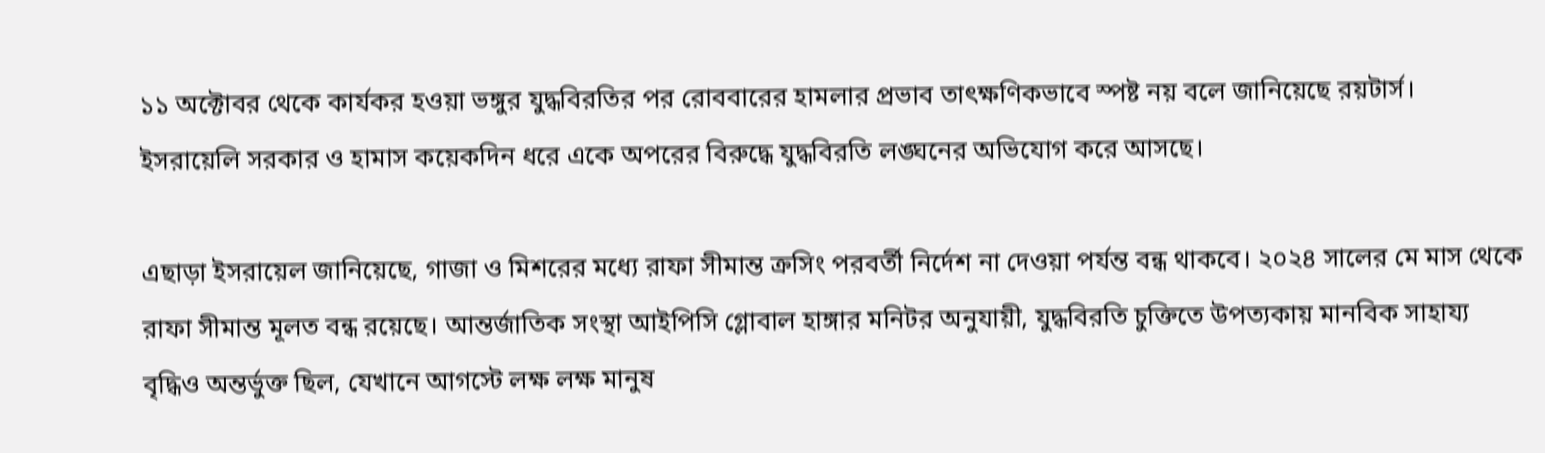১১ অক্টোবর থেকে কার্যকর হওয়া ভঙ্গুর যুদ্ধবিরতির পর রোববারের হামলার প্রভাব তাৎক্ষণিকভাবে স্পষ্ট নয় বলে জানিয়েছে রয়টার্স। ইসরায়েলি সরকার ও হামাস কয়েকদিন ধরে একে অপরের বিরুদ্ধে যুদ্ধবিরতি লঙ্ঘনের অভিযোগ করে আসছে।

এছাড়া ইসরায়েল জানিয়েছে, গাজা ও মিশরের মধ্যে রাফা সীমান্ত ক্রসিং পরবর্তী নির্দেশ না দেওয়া পর্যন্ত বন্ধ থাকবে। ২০২৪ সালের মে মাস থেকে রাফা সীমান্ত মূলত বন্ধ রয়েছে। আন্তর্জাতিক সংস্থা আইপিসি গ্লোবাল হাঙ্গার মনিটর অনুযায়ী, যুদ্ধবিরতি চুক্তিতে উপত্যকায় মানবিক সাহায্য বৃদ্ধিও অন্তর্ভুক্ত ছিল, যেখানে আগস্টে লক্ষ লক্ষ মানুষ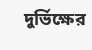দুর্ভিক্ষের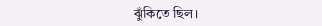ঝুঁকিতে ছিল।